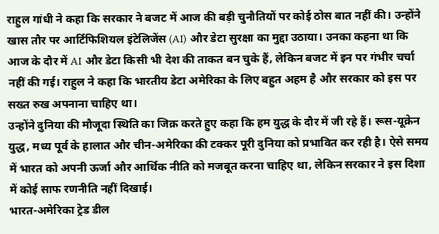राहुल गांधी ने कहा कि सरकार ने बजट में आज की बड़ी चुनौतियों पर कोई ठोस बात नहीं की। उन्होंने खास तौर पर आर्टिफिशियल इंटेलिजेंस (AI) और डेटा सुरक्षा का मुद्दा उठाया। उनका कहना था कि आज के दौर में AI और डेटा किसी भी देश की ताकत बन चुके हैं, लेकिन बजट में इन पर गंभीर चर्चा नहीं की गई। राहुल ने कहा कि भारतीय डेटा अमेरिका के लिए बहुत अहम है और सरकार को इस पर सख्त रुख अपनाना चाहिए था।
उन्होंने दुनिया की मौजूदा स्थिति का जिक्र करते हुए कहा कि हम युद्ध के दौर में जी रहे हैं। रूस-यूक्रेन युद्ध, मध्य पूर्व के हालात और चीन-अमेरिका की टक्कर पूरी दुनिया को प्रभावित कर रही है। ऐसे समय में भारत को अपनी ऊर्जा और आर्थिक नीति को मजबूत करना चाहिए था, लेकिन सरकार ने इस दिशा में कोई साफ रणनीति नहीं दिखाई।
भारत-अमेरिका ट्रेड डील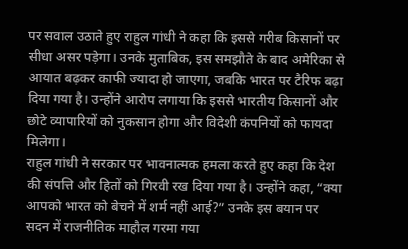पर सवाल उठाते हुए राहुल गांधी ने कहा कि इससे गरीब किसानों पर सीधा असर पड़ेगा। उनके मुताबिक, इस समझौते के बाद अमेरिका से आयात बढ़कर काफी ज्यादा हो जाएगा, जबकि भारत पर टैरिफ बढ़ा दिया गया है। उन्होंने आरोप लगाया कि इससे भारतीय किसानों और छोटे व्यापारियों को नुकसान होगा और विदेशी कंपनियों को फायदा मिलेगा।
राहुल गांधी ने सरकार पर भावनात्मक हमला करते हुए कहा कि देश की संपत्ति और हितों को गिरवी रख दिया गया है। उन्होंने कहा, “क्या आपको भारत को बेचने में शर्म नहीं आई?” उनके इस बयान पर सदन में राजनीतिक माहौल गरमा गया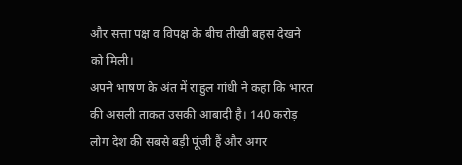और सत्ता पक्ष व विपक्ष के बीच तीखी बहस देखने को मिली।
अपने भाषण के अंत में राहुल गांधी ने कहा कि भारत की असली ताकत उसकी आबादी है। 140 करोड़ लोग देश की सबसे बड़ी पूंजी हैं और अगर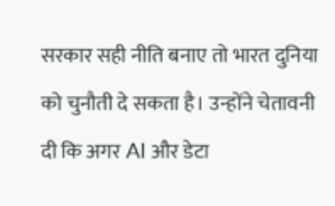सरकार सही नीति बनाए तो भारत दुनिया को चुनौती दे सकता है। उन्होंने चेतावनी दी कि अगर AI और डेटा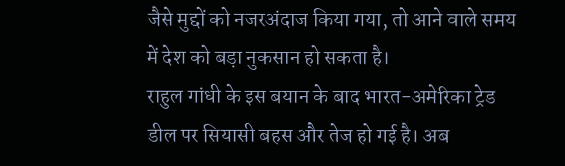जैसे मुद्दों को नजरअंदाज किया गया, तो आने वाले समय में देश को बड़ा नुकसान हो सकता है।
राहुल गांधी के इस बयान के बाद भारत-अमेरिका ट्रेड डील पर सियासी बहस और तेज हो गई है। अब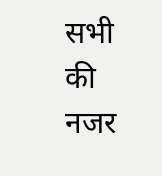सभी की नजर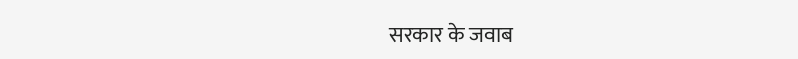सरकार के जवाब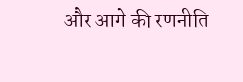और आगे की रणनीति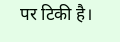पर टिकी है।